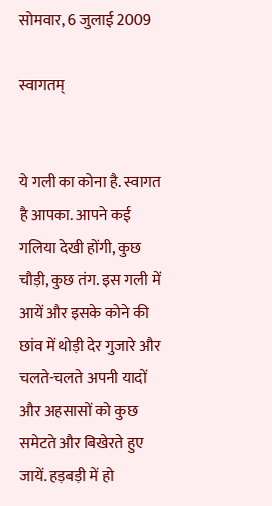सोमवार, 6 जुलाई 2009

स्वागतम्


ये गली का कोना है. स्वागत है आपका. आपने कई गलिया देखी होंगी, कुछ चौड़ी, कुछ तंग. इस गली में आयें और इसके कोने की छांव में थोड़ी देर गुजारे और चलते-चलते अपनी यादों और अहसासों को कुछ समेटते और बिखेरते हुए जायें. हड़बड़ी में हो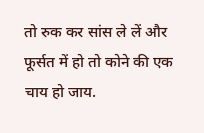तो रुक कर सांस ले लें और फूर्सत में हो तो कोने की एक चाय हो जाय.